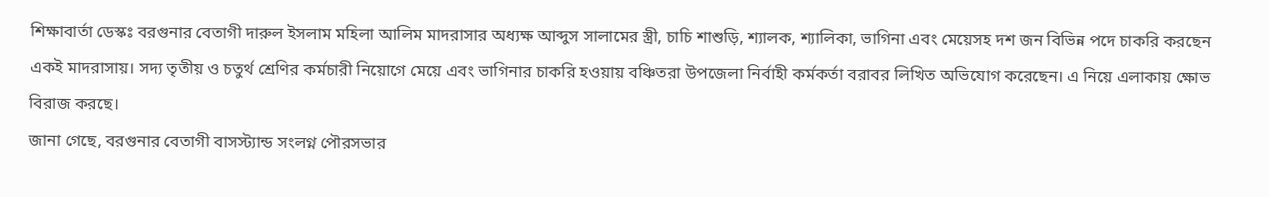শিক্ষাবার্তা ডেস্কঃ বরগুনার বেতাগী দারুল ইসলাম মহিলা আলিম মাদরাসার অধ্যক্ষ আব্দুস সালামের স্ত্রী, চাচি শাশুড়ি, শ্যালক, শ্যালিকা, ভাগিনা এবং মেয়েসহ দশ জন বিভিন্ন পদে চাকরি করছেন একই মাদরাসায়। সদ্য তৃতীয় ও চতুর্থ শ্রেণির কর্মচারী নিয়োগে মেয়ে এবং ভাগিনার চাকরি হওয়ায় বঞ্চিতরা উপজেলা নির্বাহী কর্মকর্তা বরাবর লিখিত অভিযোগ করেছেন। এ নিয়ে এলাকায় ক্ষোভ বিরাজ করছে।
জানা গেছে, বরগুনার বেতাগী বাসস্ট্যান্ড সংলগ্ন পৌরসভার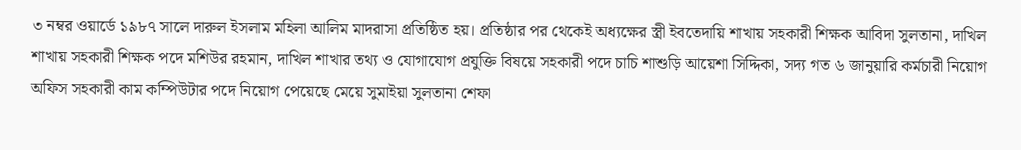৩ নম্বর ওয়ার্ডে ১৯৮৭ সালে দারুল ইসলাম মহিলা আলিম মাদরাসা প্রতিষ্ঠিত হয়। প্রতিষ্ঠার পর থেকেই অধ্যক্ষের স্ত্রী ইবতেদায়ি শাখায় সহকারী শিক্ষক আবিদা সুলতানা, দাখিল শাখায় সহকারী শিক্ষক পদে মশিউর রহমান, দাখিল শাখার তথ্য ও যোগাযোগ প্রযুক্তি বিষয়ে সহকারী পদে চাচি শাশুড়ি আয়েশা সিদ্দিকা, সদ্য গত ৬ জানুয়ারি কর্মচারী নিয়োগ অফিস সহকারী কাম কম্পিউটার পদে নিয়োগ পেয়েছে মেয়ে সুমাইয়া সুলতানা শেফা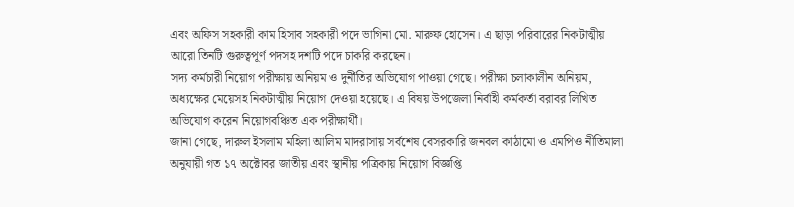এবং অফিস সহকারী কাম হিসাব সহকারী পদে ভাগিনা মো. মারুফ হোসেন। এ ছাড়া পরিবারের নিকটাত্মীয় আরো তিনটি গুরুত্বপূর্ণ পদসহ দশটি পদে চাকরি করছেন।
সদ্য কর্মচারী নিয়োগ পরীক্ষায় অনিয়ম ও দুর্নীতির অভিযোগ পাওয়া গেছে। পরীক্ষা চলাকালীন অনিয়ম, অধ্যক্ষের মেয়েসহ নিকটাত্মীয় নিয়োগ দেওয়া হয়েছে। এ বিষয় উপজেলা নির্বাহী কর্মকর্তা বরাবর লিখিত অভিযোগ করেন নিয়োগবঞ্চিত এক পরীক্ষার্থী।
জানা গেছে, দারুল ইসলাম মহিলা আলিম মাদরাসায় সর্বশেষ বেসরকারি জনবল কাঠামো ও এমপিও নীতিমালা অনুযায়ী গত ১৭ অক্টোবর জাতীয় এবং স্থানীয় পত্রিকায় নিয়োগ বিজ্ঞপ্তি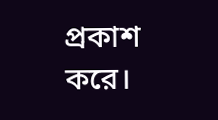প্রকাশ করে।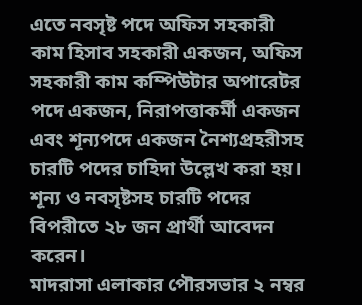এতে নবসৃষ্ট পদে অফিস সহকারী কাম হিসাব সহকারী একজন, অফিস সহকারী কাম কম্পিউটার অপারেটর পদে একজন, নিরাপত্তাকর্মী একজন এবং শূন্যপদে একজন নৈশ্যপ্রহরীসহ চারটি পদের চাহিদা উল্লেখ করা হয়। শূন্য ও নবসৃষ্টসহ চারটি পদের বিপরীতে ২৮ জন প্রার্থী আবেদন করেন।
মাদরাসা এলাকার পৌরসভার ২ নম্বর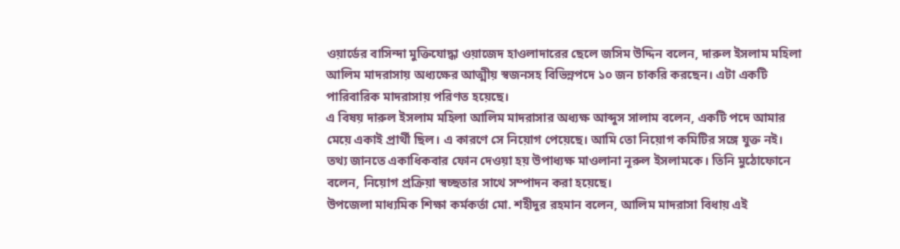ওয়ার্ডের বাসিন্দা মুক্তিযোদ্ধা ওয়াজেদ হাওলাদারের ছেলে জসিম উদ্দিন বলেন, দারুল ইসলাম মহিলা আলিম মাদরাসায় অধ্যক্ষের আত্মীয় স্বজনসহ বিভিন্নপদে ১০ জন চাকরি করছেন। এটা একটি পারিবারিক মাদরাসায় পরিণত হয়েছে।
এ বিষয় দারুল ইসলাম মহিলা আলিম মাদরাসার অধ্যক্ষ আব্দুস সালাম বলেন, একটি পদে আমার মেয়ে একাই প্রার্থী ছিল। এ কারণে সে নিয়োগ পেয়েছে। আমি তো নিয়োগ কমিটির সঙ্গে যুক্ত নই।
তথ্য জানতে একাধিকবার ফোন দেওয়া হয় উপাধ্যক্ষ মাওলানা নূরুল ইসলামকে। তিনি মুঠোফোনে বলেন, নিয়োগ প্রক্রিয়া স্বচ্ছতার সাথে সম্পাদন করা হয়েছে।
উপজেলা মাধ্যমিক শিক্ষা কর্মকর্তা মো. শহীদুর রহমান বলেন, আলিম মাদরাসা বিধায় এই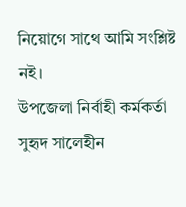নিয়োগে সাথে আমি সংশ্লিষ্ট নই।
উপজেলা নির্বাহী কর্মকর্তা সুহৃদ সালেহীন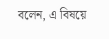বলেন, এ বিষয়ে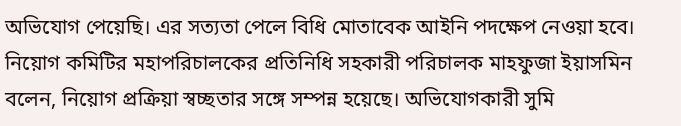অভিযোগ পেয়েছি। এর সত্যতা পেলে বিধি মোতাবেক আইনি পদক্ষেপ নেওয়া হবে।
নিয়োগ কমিটির মহাপরিচালকের প্রতিনিধি সহকারী পরিচালক মাহফুজা ইয়াসমিন বলেন, নিয়োগ প্রক্রিয়া স্বচ্ছতার সঙ্গে সম্পন্ন হয়েছে। অভিযোগকারী সুমি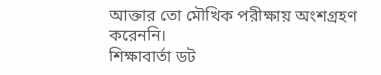আক্তার তো মৌখিক পরীক্ষায় অংশগ্রহণ করেননি।
শিক্ষাবার্তা ডট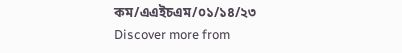কম/এএইচএম/০১/১৪/২৩
Discover more from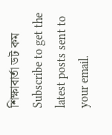শিক্ষাবার্তা ডট কম
Subscribe to get the latest posts sent to your email.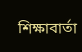শিক্ষাবার্তা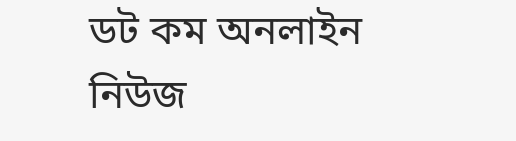ডট কম অনলাইন নিউজ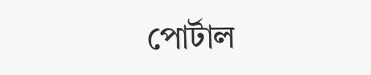পোর্টাল